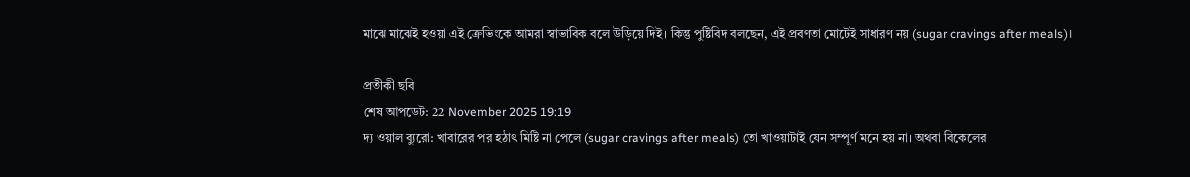মাঝে মাঝেই হওয়া এই ক্রেভিংকে আমরা স্বাভাবিক বলে উড়িয়ে দিই। কিন্তু পুষ্টিবিদ বলছেন, এই প্রবণতা মোটেই সাধারণ নয় (sugar cravings after meals)।

প্রতীকী ছবি
শেষ আপডেট: 22 November 2025 19:19
দ্য ওয়াল ব্যুরো: খাবারের পর হঠাৎ মিষ্টি না পেলে (sugar cravings after meals) তো খাওয়াটাই যেন সম্পূর্ণ মনে হয় না। অথবা বিকেলের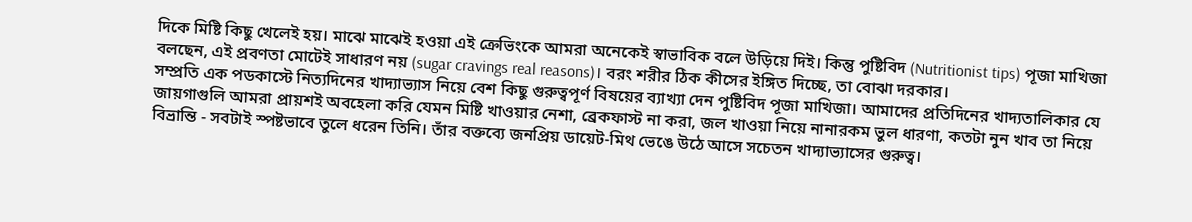দিকে মিষ্টি কিছু খেলেই হয়। মাঝে মাঝেই হওয়া এই ক্রেভিংকে আমরা অনেকেই স্বাভাবিক বলে উড়িয়ে দিই। কিন্তু পুষ্টিবিদ (Nutritionist tips) পূজা মাখিজা বলছেন, এই প্রবণতা মোটেই সাধারণ নয় (sugar cravings real reasons)। বরং শরীর ঠিক কীসের ইঙ্গিত দিচ্ছে, তা বোঝা দরকার।
সম্প্রতি এক পডকাস্টে নিত্যদিনের খাদ্যাভ্যাস নিয়ে বেশ কিছু গুরুত্বপূর্ণ বিষয়ের ব্যাখ্যা দেন পুষ্টিবিদ পূজা মাখিজা। আমাদের প্রতিদিনের খাদ্যতালিকার যে জায়গাগুলি আমরা প্রায়শই অবহেলা করি যেমন মিষ্টি খাওয়ার নেশা, ব্রেকফাস্ট না করা, জল খাওয়া নিয়ে নানারকম ভুল ধারণা, কতটা নুন খাব তা নিয়ে বিভ্রান্তি - সবটাই স্পষ্টভাবে তুলে ধরেন তিনি। তাঁর বক্তব্যে জনপ্রিয় ডায়েট-মিথ ভেঙে উঠে আসে সচেতন খাদ্যাভ্যাসের গুরুত্ব।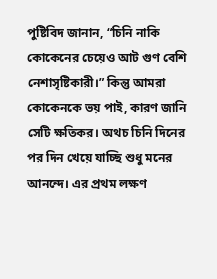পুষ্টিবিদ জানান, “চিনি নাকি কোকেনের চেয়েও আট গুণ বেশি নেশাসৃষ্টিকারী।” কিন্তু আমরা কোকেনকে ভয় পাই, কারণ জানি সেটি ক্ষতিকর। অথচ চিনি দিনের পর দিন খেয়ে যাচ্ছি শুধু মনের আনন্দে। এর প্রথম লক্ষণ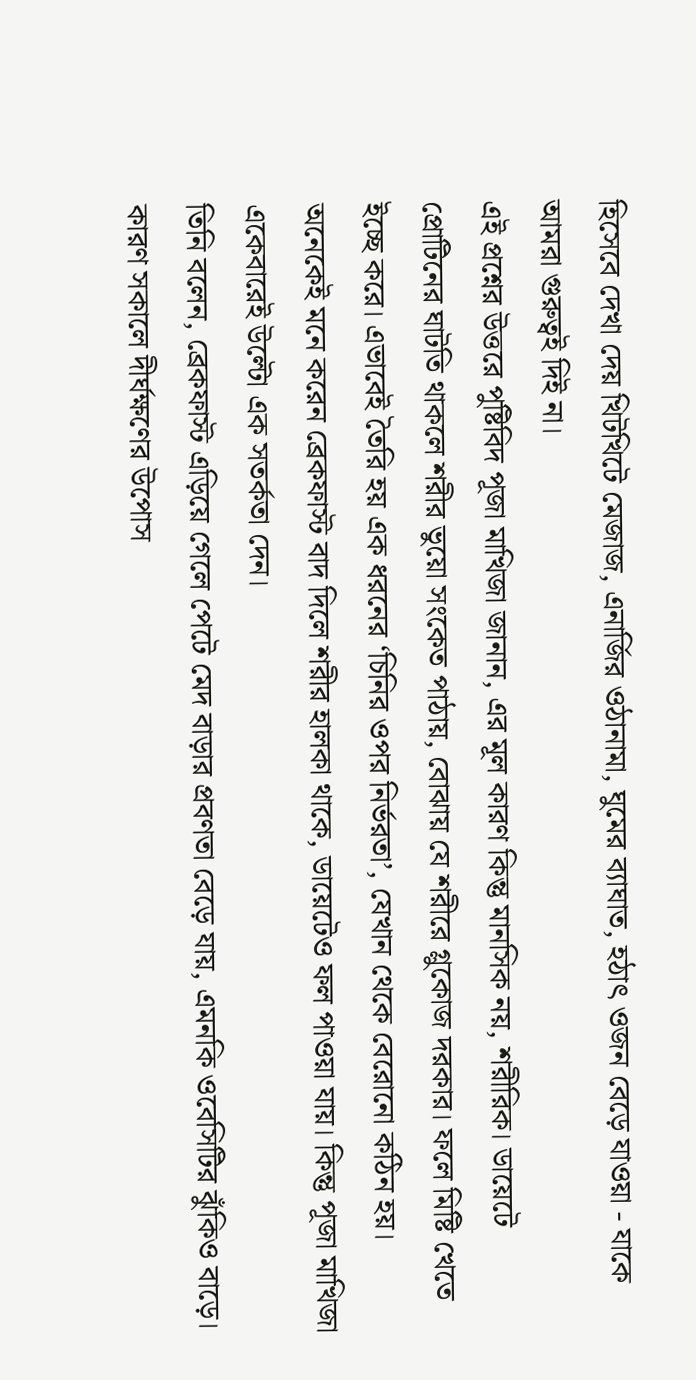হিসেবে দেখা দেয় খিটখিটে মেজাজ, এনার্জির ওঠানামা, ঘুমের ব্যাঘাত, হঠাৎ ওজন বেড়ে যাওয়া - যাকে আমরা গুরুত্বই দিই না।
এই প্রশ্নের উত্তরে পুষ্টিবিদ পূজা মাখিজা জানান, এর মূল কারণ কিন্তু মানসিক নয়, শরীরিক। ডায়েটে প্রোটিনের ঘাটতি থাকলে শরীর ভুয়ো সংকেত পাঠায়, বোঝায় যে শরীরে গ্লুকোজ দরকার। ফলে মিষ্টি খেতে ইচ্ছে করে। এভাবেই তৈরি হয় এক ধরনের ‘চিনির ওপর নির্ভরতা’, যেখান থেকে বেরোনো কঠিন হয়।
অনেকেই মনে করেন ব্রেকফাস্ট বাদ দিলে শরীর হালকা থাকে, ডায়েটেও ফল পাওয়া যায়। কিন্তু পূজা মাখিজা একেবারেই উল্টো এক সতর্কতা দেন।
তিনি বলেন, ব্রেকফাস্ট এড়িয়ে গেলে পেটে মেদ বাড়ার প্রবণতা বেড়ে যায়, এমনকি ওবেসিটির ঝুঁকিও বাড়ে। কারণ সকালে দীর্ঘক্ষণের উপোস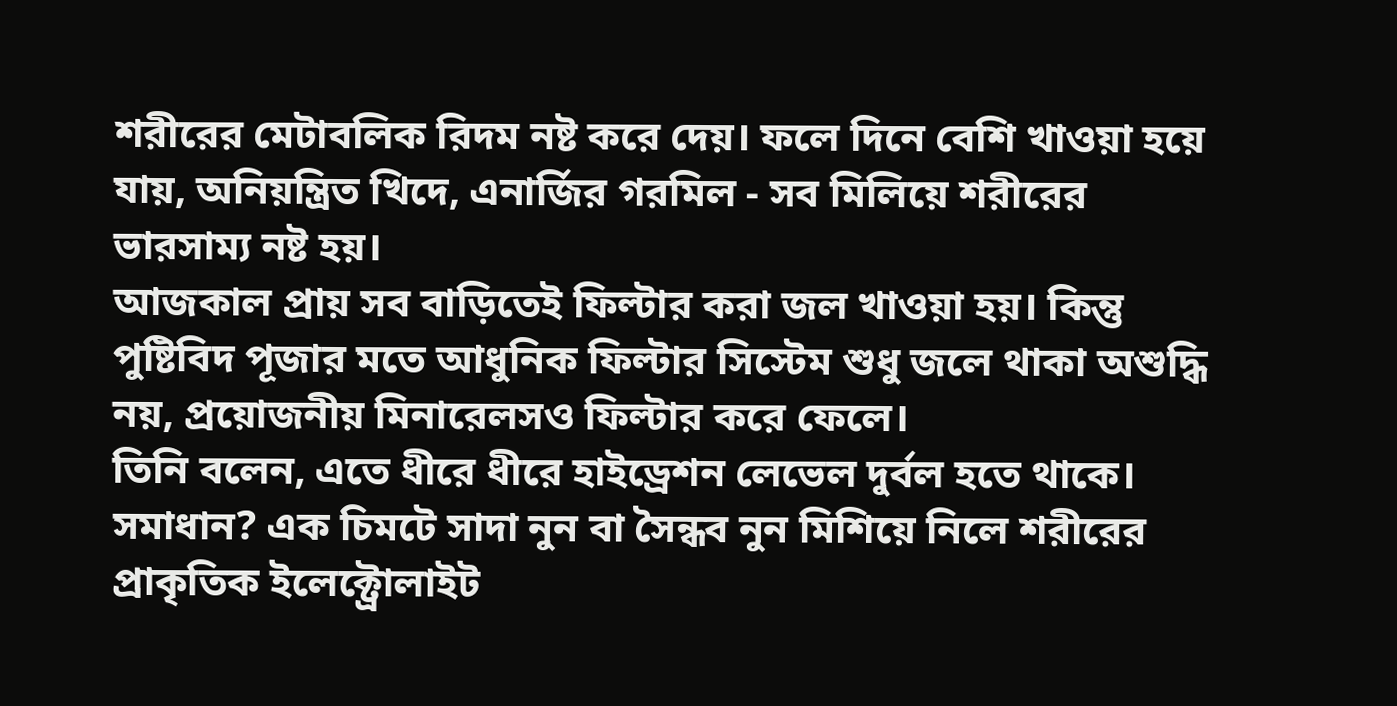শরীরের মেটাবলিক রিদম নষ্ট করে দেয়। ফলে দিনে বেশি খাওয়া হয়ে যায়, অনিয়ন্ত্রিত খিদে, এনার্জির গরমিল - সব মিলিয়ে শরীরের ভারসাম্য নষ্ট হয়।
আজকাল প্রায় সব বাড়িতেই ফিল্টার করা জল খাওয়া হয়। কিন্তু পুষ্টিবিদ পূজার মতে আধুনিক ফিল্টার সিস্টেম শুধু জলে থাকা অশুদ্ধি নয়, প্রয়োজনীয় মিনারেলসও ফিল্টার করে ফেলে।
তিনি বলেন, এতে ধীরে ধীরে হাইড্রেশন লেভেল দুর্বল হতে থাকে। সমাধান? এক চিমটে সাদা নুন বা সৈন্ধব নুন মিশিয়ে নিলে শরীরের প্রাকৃতিক ইলেক্ট্রোলাইট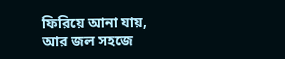ফিরিয়ে আনা যায়, আর জল সহজে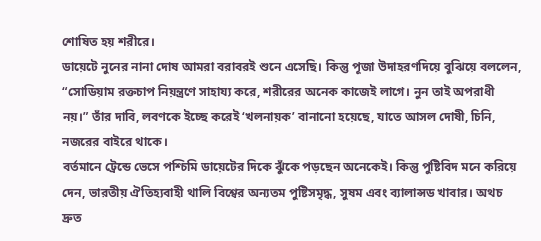শোষিত হয় শরীরে।
ডায়েটে নুনের নানা দোষ আমরা বরাবরই শুনে এসেছি। কিন্তু পূজা উদাহরণদিয়ে বুঝিয়ে বললেন, “সোডিয়াম রক্তচাপ নিয়ন্ত্রণে সাহায্য করে, শরীরের অনেক কাজেই লাগে। নুন তাই অপরাধী নয়।” তাঁর দাবি, লবণকে ইচ্ছে করেই ‘খলনায়ক’ বানানো হয়েছে, যাতে আসল দোষী, চিনি, নজরের বাইরে থাকে।
বর্তমানে ট্রেন্ডে ভেসে পশ্চিমি ডায়েটের দিকে ঝুঁকে পড়ছেন অনেকেই। কিন্তু পুষ্টিবিদ মনে করিয়ে দেন, ভারতীয় ঐতিহ্যবাহী থালি বিশ্বের অন্যতম পুষ্টিসমৃদ্ধ, সুষম এবং ব্যালান্সড খাবার। অথচ দ্রুত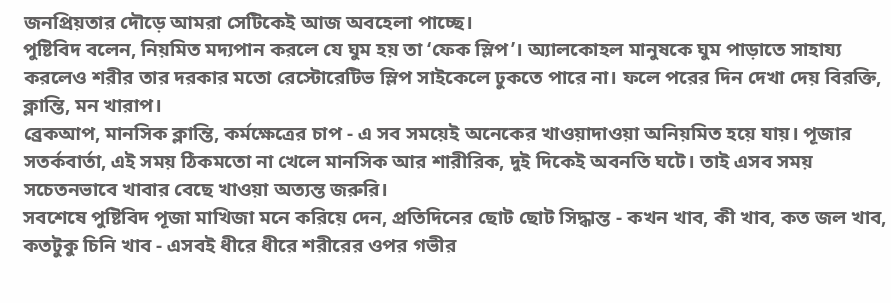জনপ্রিয়তার দৌড়ে আমরা সেটিকেই আজ অবহেলা পাচ্ছে।
পুষ্টিবিদ বলেন, নিয়মিত মদ্যপান করলে যে ঘুম হয় তা ‘ফেক স্লিপ’। অ্যালকোহল মানুষকে ঘুম পাড়াতে সাহায্য করলেও শরীর তার দরকার মতো রেস্টোরেটিভ স্লিপ সাইকেলে ঢুকতে পারে না। ফলে পরের দিন দেখা দেয় বিরক্তি, ক্লান্তি, মন খারাপ।
ব্রেকআপ, মানসিক ক্লান্তি, কর্মক্ষেত্রের চাপ - এ সব সময়েই অনেকের খাওয়াদাওয়া অনিয়মিত হয়ে যায়। পূজার সতর্কবার্তা, এই সময় ঠিকমতো না খেলে মানসিক আর শারীরিক, দুই দিকেই অবনতি ঘটে। তাই এসব সময় সচেতনভাবে খাবার বেছে খাওয়া অত্যন্ত জরুরি।
সবশেষে পুষ্টিবিদ পূজা মাখিজা মনে করিয়ে দেন, প্রতিদিনের ছোট ছোট সিদ্ধান্ত - কখন খাব, কী খাব, কত জল খাব, কতটুকু চিনি খাব - এসবই ধীরে ধীরে শরীরের ওপর গভীর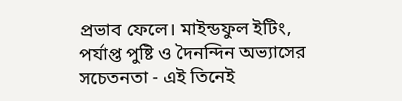প্রভাব ফেলে। মাইন্ডফুল ইটিং, পর্যাপ্ত পুষ্টি ও দৈনন্দিন অভ্যাসের সচেতনতা - এই তিনেই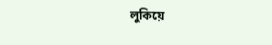লুকিয়ে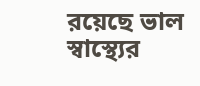রয়েছে ভাল স্বাস্থ্যের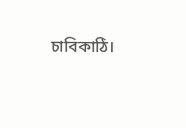চাবিকাঠি।